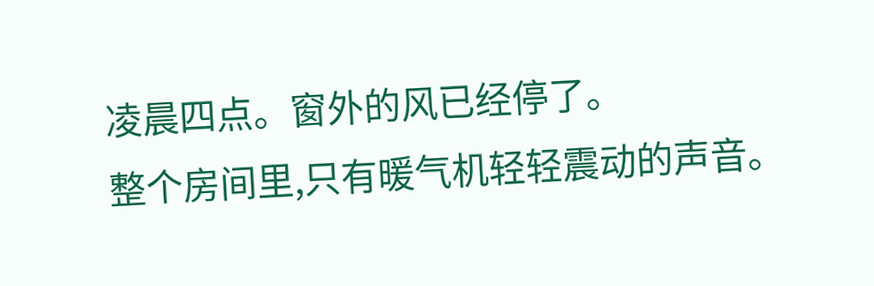凌晨四点。窗外的风已经停了。
整个房间里,只有暖气机轻轻震动的声音。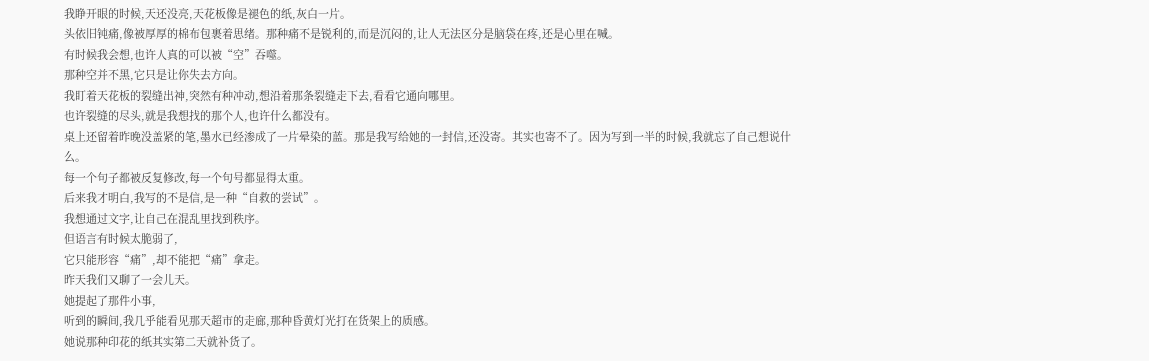我睁开眼的时候,天还没亮,天花板像是褪色的纸,灰白一片。
头依旧钝痛,像被厚厚的棉布包裹着思绪。那种痛不是锐利的,而是沉闷的,让人无法区分是脑袋在疼,还是心里在喊。
有时候我会想,也许人真的可以被“空”吞噬。
那种空并不黑,它只是让你失去方向。
我盯着天花板的裂缝出神,突然有种冲动,想沿着那条裂缝走下去,看看它通向哪里。
也许裂缝的尽头,就是我想找的那个人,也许什么都没有。
桌上还留着昨晚没盖紧的笔,墨水已经渗成了一片晕染的蓝。那是我写给她的一封信,还没寄。其实也寄不了。因为写到一半的时候,我就忘了自己想说什么。
每一个句子都被反复修改,每一个句号都显得太重。
后来我才明白,我写的不是信,是一种“自救的尝试”。
我想通过文字,让自己在混乱里找到秩序。
但语言有时候太脆弱了,
它只能形容“痛”,却不能把“痛”拿走。
昨天我们又聊了一会儿天。
她提起了那件小事,
听到的瞬间,我几乎能看见那天超市的走廊,那种昏黄灯光打在货架上的质感。
她说那种印花的纸其实第二天就补货了。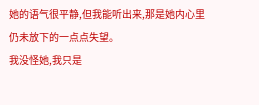她的语气很平静,但我能听出来,那是她内心里仍未放下的一点点失望。
我没怪她,我只是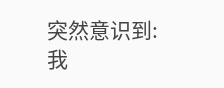突然意识到:
我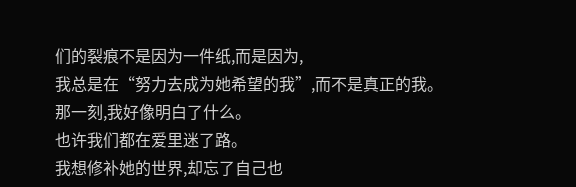们的裂痕不是因为一件纸,而是因为,
我总是在“努力去成为她希望的我”,而不是真正的我。
那一刻,我好像明白了什么。
也许我们都在爱里迷了路。
我想修补她的世界,却忘了自己也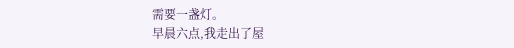需要一盏灯。
早晨六点,我走出了屋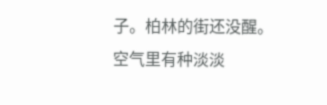子。柏林的街还没醒。
空气里有种淡淡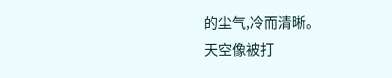的尘气,冷而清晰。
天空像被打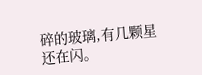碎的玻璃,有几颗星还在闪。